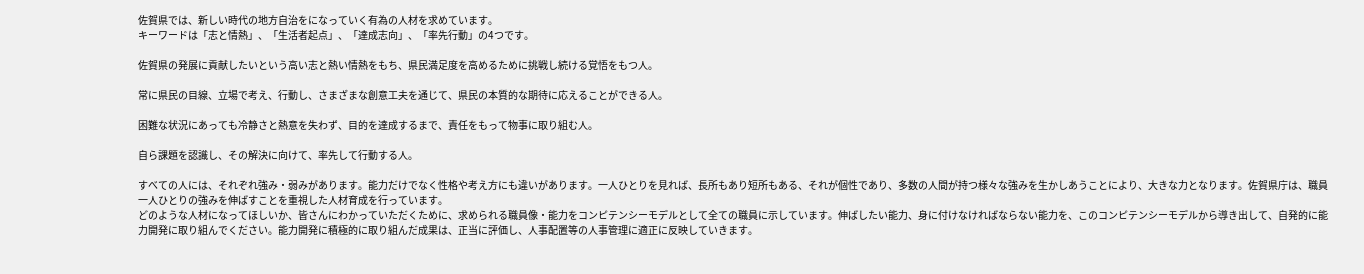佐賀県では、新しい時代の地方自治をになっていく有為の人材を求めています。
キーワードは「志と情熱」、「生活者起点」、「達成志向」、「率先行動」の4つです。

佐賀県の発展に貢献したいという高い志と熱い情熱をもち、県民満足度を高めるために挑戦し続ける覚悟をもつ人。

常に県民の目線、立場で考え、行動し、さまざまな創意工夫を通じて、県民の本質的な期待に応えることができる人。

困難な状況にあっても冷静さと熱意を失わず、目的を達成するまで、責任をもって物事に取り組む人。

自ら課題を認識し、その解決に向けて、率先して行動する人。

すべての人には、それぞれ強み・弱みがあります。能力だけでなく性格や考え方にも違いがあります。一人ひとりを見れば、長所もあり短所もある、それが個性であり、多数の人間が持つ様々な強みを生かしあうことにより、大きな力となります。佐賀県庁は、職員一人ひとりの強みを伸ばすことを重視した人材育成を行っています。
どのような人材になってほしいか、皆さんにわかっていただくために、求められる職員像・能力をコンピテンシーモデルとして全ての職員に示しています。伸ばしたい能力、身に付けなければならない能力を、このコンピテンシーモデルから導き出して、自発的に能力開発に取り組んでください。能力開発に積極的に取り組んだ成果は、正当に評価し、人事配置等の人事管理に適正に反映していきます。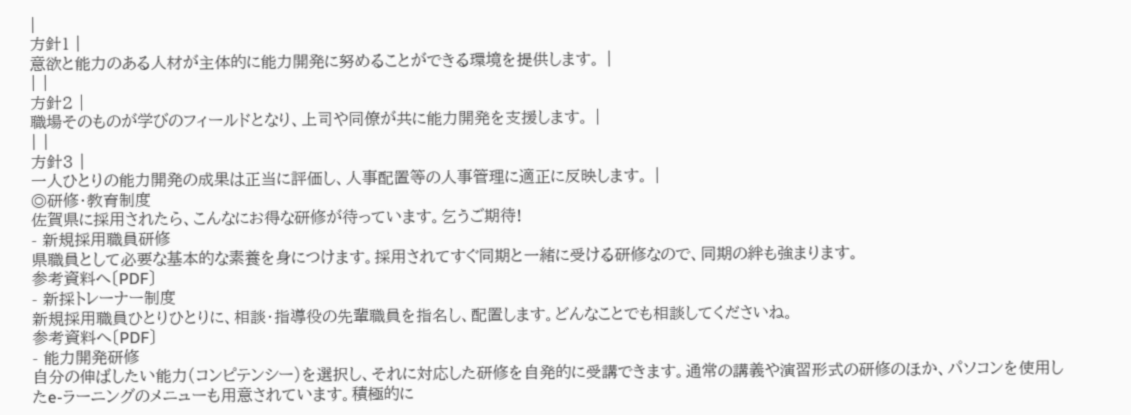|
方針1 |
意欲と能力のある人材が主体的に能力開発に努めることができる環境を提供します。 |
| |
方針2 |
職場そのものが学びのフィールドとなり、上司や同僚が共に能力開発を支援します。 |
| |
方針3 |
一人ひとりの能力開発の成果は正当に評価し、人事配置等の人事管理に適正に反映します。 |
◎研修・教育制度
佐賀県に採用されたら、こんなにお得な研修が待っています。乞うご期待!
- 新規採用職員研修
県職員として必要な基本的な素養を身につけます。採用されてすぐ同期と一緒に受ける研修なので、同期の絆も強まります。
参考資料へ〔PDF〕
- 新採トレーナー制度
新規採用職員ひとりひとりに、相談・指導役の先輩職員を指名し、配置します。どんなことでも相談してくださいね。
参考資料へ〔PDF〕
- 能力開発研修
自分の伸ばしたい能力(コンピテンシー)を選択し、それに対応した研修を自発的に受講できます。通常の講義や演習形式の研修のほか、パソコンを使用したe-ラーニングのメニューも用意されています。積極的に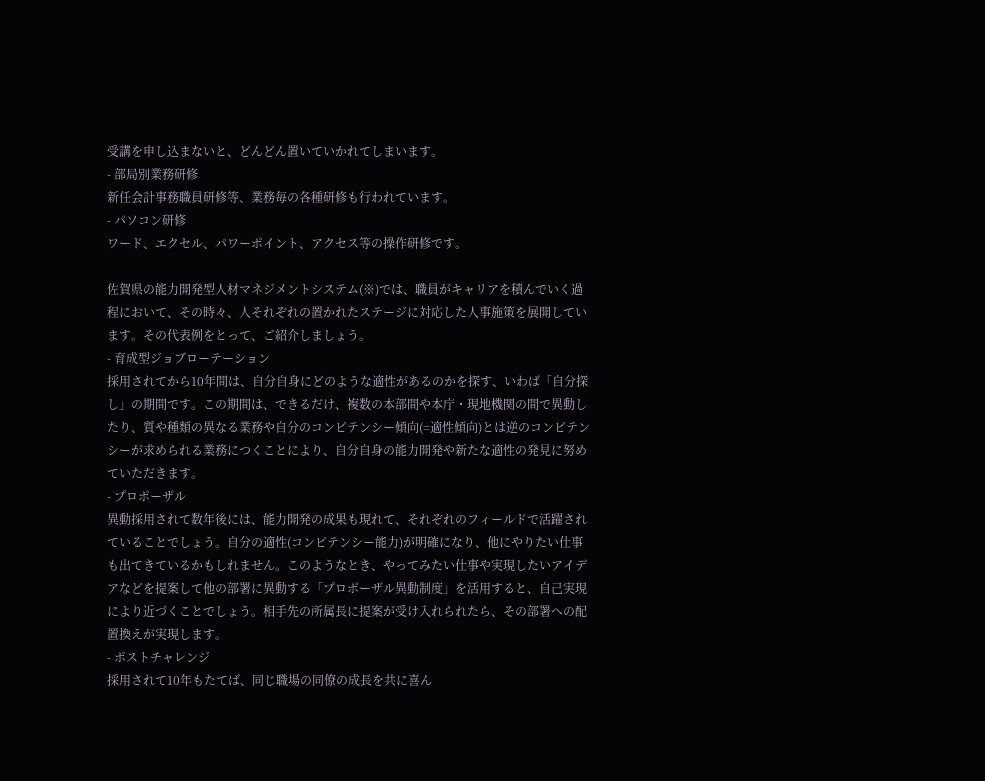受講を申し込まないと、どんどん置いていかれてしまいます。
- 部局別業務研修
新任会計事務職員研修等、業務毎の各種研修も行われています。
- パソコン研修
ワード、エクセル、パワーポイント、アクセス等の操作研修です。

佐賀県の能力開発型人材マネジメントシステム(※)では、職員がキャリアを積んでいく過程において、その時々、人それぞれの置かれたステージに対応した人事施策を展開しています。その代表例をとって、ご紹介しましょう。
- 育成型ジョブローテーション
採用されてから10年間は、自分自身にどのような適性があるのかを探す、いわば「自分探し」の期間です。この期間は、できるだけ、複数の本部間や本庁・現地機関の間で異動したり、質や種類の異なる業務や自分のコンピテンシー傾向(=適性傾向)とは逆のコンピテンシーが求められる業務につくことにより、自分自身の能力開発や新たな適性の発見に努めていただきます。
- プロポーザル
異動採用されて数年後には、能力開発の成果も現れて、それぞれのフィールドで活躍されていることでしょう。自分の適性(コンピテンシー能力)が明確になり、他にやりたい仕事も出てきているかもしれません。このようなとき、やってみたい仕事や実現したいアイデアなどを提案して他の部署に異動する「プロポーザル異動制度」を活用すると、自己実現により近づくことでしょう。相手先の所属長に提案が受け入れられたら、その部署への配置換えが実現します。
- ポストチャレンジ
採用されて10年もたてば、同じ職場の同僚の成長を共に喜ん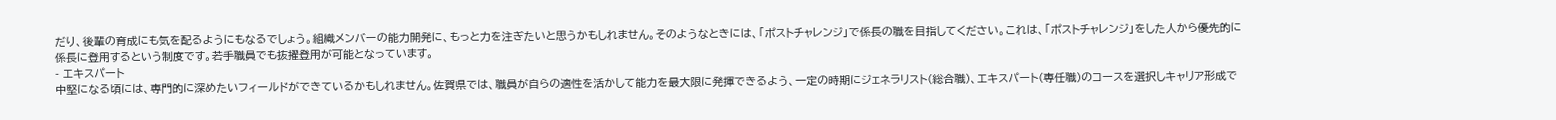だり、後輩の育成にも気を配るようにもなるでしょう。組織メンバーの能力開発に、もっと力を注ぎたいと思うかもしれません。そのようなときには、「ポストチャレンジ」で係長の職を目指してください。これは、「ポストチャレンジ」をした人から優先的に係長に登用するという制度です。若手職員でも抜擢登用が可能となっています。
- エキスパート
中堅になる頃には、専門的に深めたいフィールドができているかもしれません。佐賀県では、職員が自らの適性を活かして能力を最大限に発揮できるよう、一定の時期にジェネラリスト(総合職)、エキスパート(専任職)のコースを選択しキャリア形成で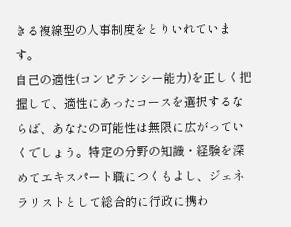きる複線型の人事制度をとりいれています。
自己の適性(コンピテンシー能力)を正しく把握して、適性にあったコースを選択するならば、あなたの可能性は無限に広がっていくでしょう。特定の分野の知識・経験を深めてエキスパート職につくもよし、ジェネラリストとして総合的に行政に携わ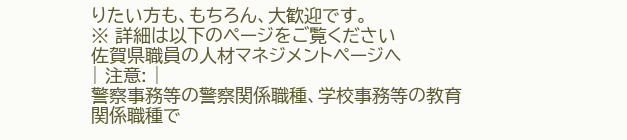りたい方も、もちろん、大歓迎です。
※ 詳細は以下のページをご覧ください
佐賀県職員の人材マネジメントページへ
| 注意: |
警察事務等の警察関係職種、学校事務等の教育関係職種で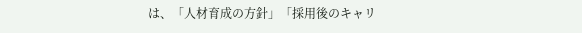は、「人材育成の方針」「採用後のキャリ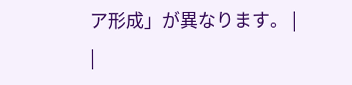ア形成」が異なります。 |
|